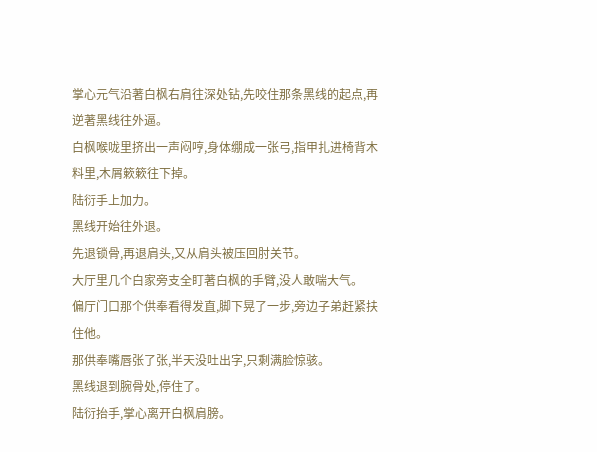掌心元气沿著白枫右肩往深处钻,先咬住那条黑线的起点,再逆著黑线往外逼。
白枫喉咙里挤出一声闷哼,身体绷成一张弓,指甲扎进椅背木料里,木屑簌簌往下掉。
陆衍手上加力。
黑线开始往外退。
先退锁骨,再退肩头,又从肩头被压回肘关节。
大厅里几个白家旁支全盯著白枫的手臂,没人敢喘大气。
偏厅门口那个供奉看得发直,脚下晃了一步,旁边子弟赶紧扶住他。
那供奉嘴唇张了张,半天没吐出字,只剩满脸惊骇。
黑线退到腕骨处,停住了。
陆衍抬手,掌心离开白枫肩膀。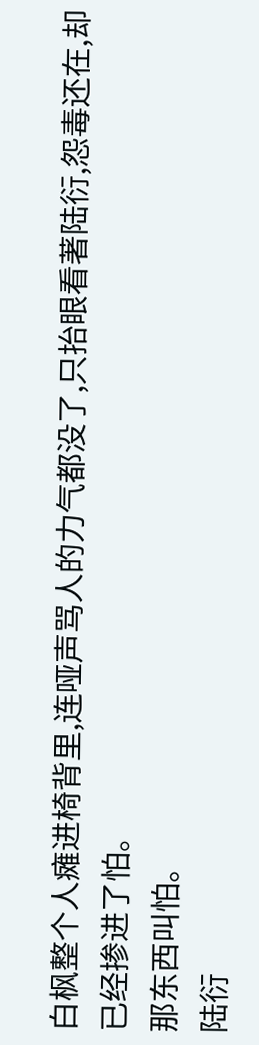白枫整个人瘫进椅背里,连哑声骂人的力气都没了,只抬眼看著陆衍,怨毒还在,却已经掺进了怕。
那东西叫怕。
陆衍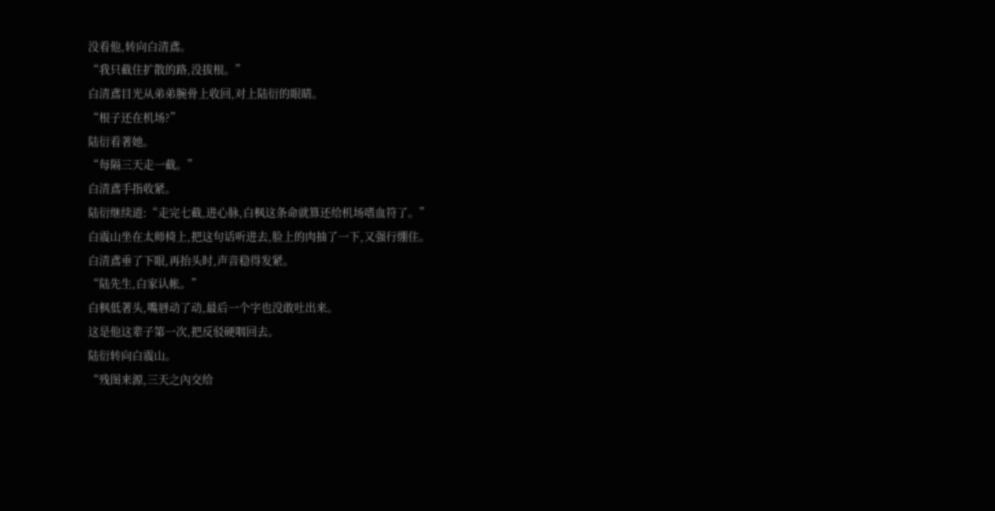没看他,转向白清鳶。
“我只截住扩散的路,没拔根。”
白清鳶目光从弟弟腕骨上收回,对上陆衍的眼睛。
“根子还在机场?”
陆衍看著她。
“每隔三天走一截。”
白清鳶手指收紧。
陆衍继续道:“走完七截,进心脉,白枫这条命就算还给机场嗜血符了。”
白震山坐在太师椅上,把这句话听进去,脸上的肉抽了一下,又强行绷住。
白清鳶垂了下眼,再抬头时,声音稳得发紧。
“陆先生,白家认帐。”
白枫低著头,嘴唇动了动,最后一个字也没敢吐出来。
这是他这辈子第一次,把反驳硬咽回去。
陆衍转向白震山。
“残图来源,三天之內交给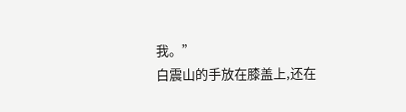我。”
白震山的手放在膝盖上,还在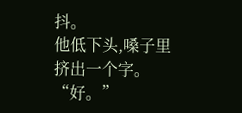抖。
他低下头,嗓子里挤出一个字。
“好。”